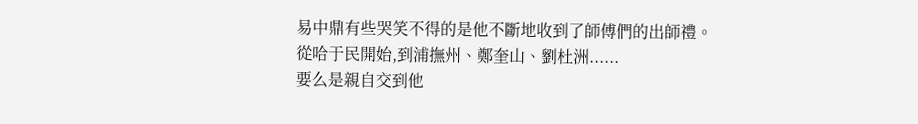易中鼎有些哭笑不得的是他不斷地收到了師傅們的出師禮。
從哈于民開始,到浦撫州、鄭奎山、劉杜洲......
要么是親自交到他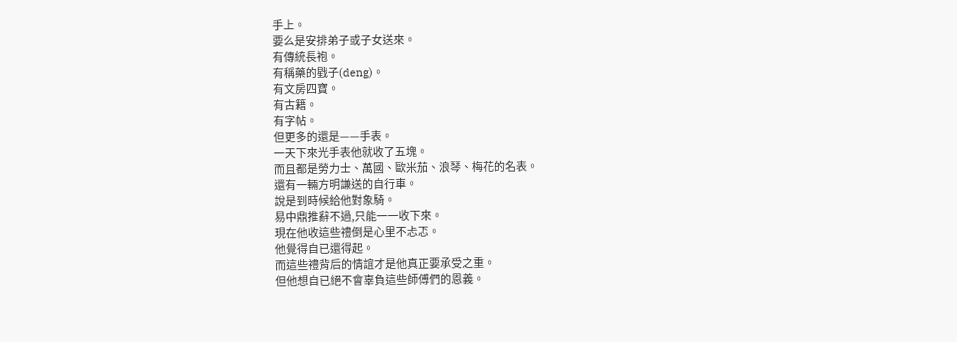手上。
要么是安排弟子或子女送來。
有傳統長袍。
有稱藥的戥子(deng)。
有文房四寶。
有古籍。
有字帖。
但更多的還是——手表。
一天下來光手表他就收了五塊。
而且都是勞力士、萬國、歐米茄、浪琴、梅花的名表。
還有一輛方明謙送的自行車。
說是到時候給他對象騎。
易中鼎推辭不過,只能一一收下來。
現在他收這些禮倒是心里不忐忑。
他覺得自已還得起。
而這些禮背后的情誼才是他真正要承受之重。
但他想自已絕不會辜負這些師傅們的恩義。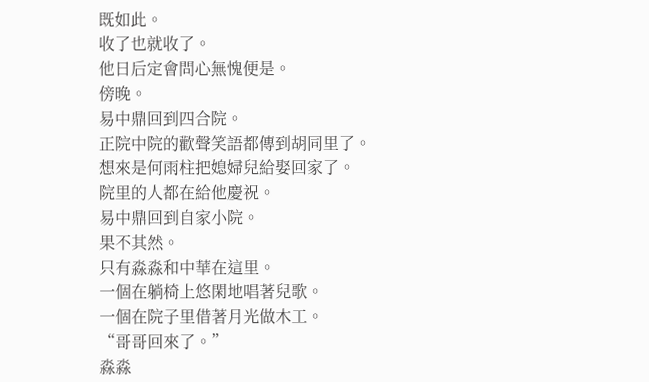既如此。
收了也就收了。
他日后定會問心無愧便是。
傍晚。
易中鼎回到四合院。
正院中院的歡聲笑語都傳到胡同里了。
想來是何雨柱把媳婦兒給娶回家了。
院里的人都在給他慶祝。
易中鼎回到自家小院。
果不其然。
只有淼淼和中華在這里。
一個在躺椅上悠閑地唱著兒歌。
一個在院子里借著月光做木工。
“哥哥回來了。”
淼淼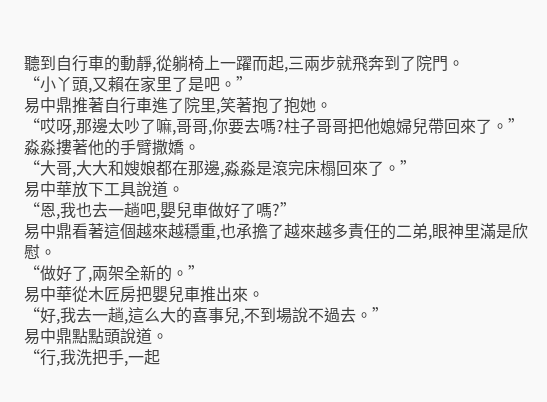聽到自行車的動靜,從躺椅上一躍而起,三兩步就飛奔到了院門。
“小丫頭,又賴在家里了是吧。”
易中鼎推著自行車進了院里,笑著抱了抱她。
“哎呀,那邊太吵了嘛,哥哥,你要去嗎?柱子哥哥把他媳婦兒帶回來了。”
淼淼摟著他的手臂撒嬌。
“大哥,大大和嫂娘都在那邊,淼淼是滾完床榻回來了。”
易中華放下工具說道。
“恩,我也去一趟吧,嬰兒車做好了嗎?”
易中鼎看著這個越來越穩重,也承擔了越來越多責任的二弟,眼神里滿是欣慰。
“做好了,兩架全新的。”
易中華從木匠房把嬰兒車推出來。
“好,我去一趟,這么大的喜事兒,不到場說不過去。”
易中鼎點點頭說道。
“行,我洗把手,一起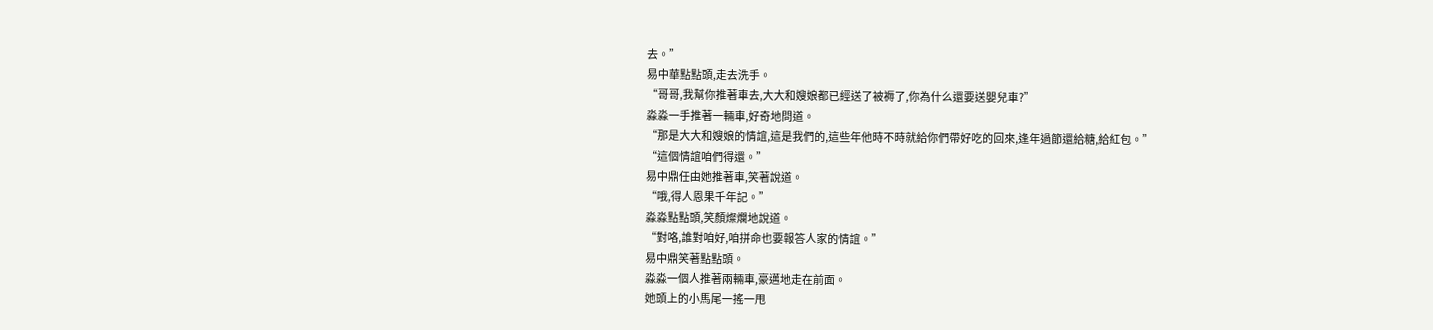去。”
易中華點點頭,走去洗手。
“哥哥,我幫你推著車去,大大和嫂娘都已經送了被褥了,你為什么還要送嬰兒車?”
淼淼一手推著一輛車,好奇地問道。
“那是大大和嫂娘的情誼,這是我們的,這些年他時不時就給你們帶好吃的回來,逢年過節還給糖,給紅包。”
“這個情誼咱們得還。”
易中鼎任由她推著車,笑著說道。
“哦,得人恩果千年記。”
淼淼點點頭,笑顏燦爛地說道。
“對咯,誰對咱好,咱拼命也要報答人家的情誼。”
易中鼎笑著點點頭。
淼淼一個人推著兩輛車,豪邁地走在前面。
她頭上的小馬尾一搖一甩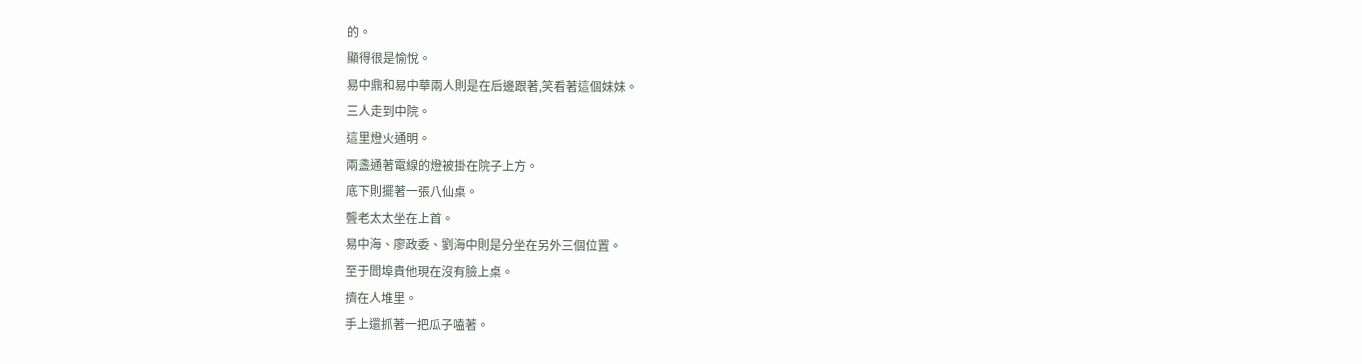的。
顯得很是愉悅。
易中鼎和易中華兩人則是在后邊跟著,笑看著這個妹妹。
三人走到中院。
這里燈火通明。
兩盞通著電線的燈被掛在院子上方。
底下則擺著一張八仙桌。
聾老太太坐在上首。
易中海、廖政委、劉海中則是分坐在另外三個位置。
至于閻埠貴他現在沒有臉上桌。
擠在人堆里。
手上還抓著一把瓜子嗑著。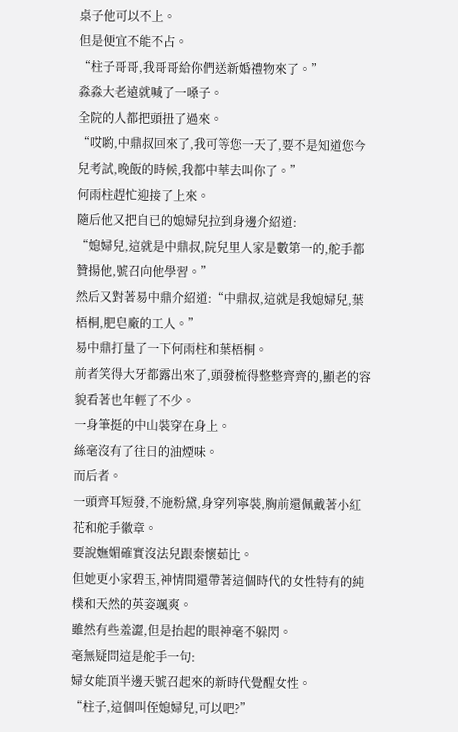桌子他可以不上。
但是便宜不能不占。
“柱子哥哥,我哥哥給你們送新婚禮物來了。”
淼淼大老遠就喊了一嗓子。
全院的人都把頭扭了過來。
“哎喲,中鼎叔回來了,我可等您一天了,要不是知道您今兒考試,晚飯的時候,我都中華去叫你了。”
何雨柱趕忙迎接了上來。
隨后他又把自已的媳婦兒拉到身邊介紹道:
“媳婦兒,這就是中鼎叔,院兒里人家是數第一的,舵手都贊揚他,號召向他學習。”
然后又對著易中鼎介紹道:“中鼎叔,這就是我媳婦兒,葉梧桐,肥皂廠的工人。”
易中鼎打量了一下何雨柱和葉梧桐。
前者笑得大牙都露出來了,頭發梳得整整齊齊的,顯老的容貌看著也年輕了不少。
一身筆挺的中山裝穿在身上。
絲毫沒有了往日的油煙味。
而后者。
一頭齊耳短發,不施粉黛,身穿列寧裝,胸前還佩戴著小紅花和舵手徽章。
要說嫵媚確實沒法兒跟秦懷茹比。
但她更小家碧玉,神情間還帶著這個時代的女性特有的純樸和天然的英姿颯爽。
雖然有些羞澀,但是抬起的眼神毫不躲閃。
毫無疑問這是舵手一句:
婦女能頂半邊天號召起來的新時代覺醒女性。
“柱子,這個叫侄媳婦兒,可以吧?”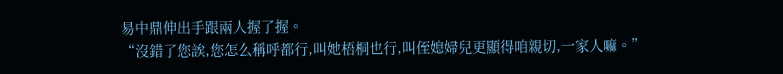易中鼎伸出手跟兩人握了握。
“沒錯了您誒,您怎么稱呼都行,叫她梧桐也行,叫侄媳婦兒更顯得咱親切,一家人嘛。”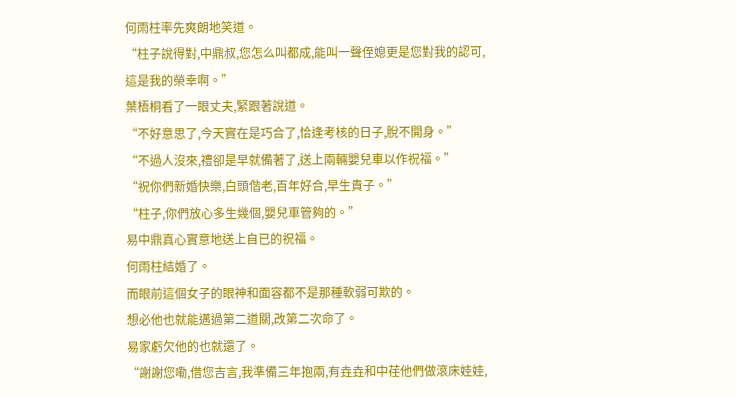何雨柱率先爽朗地笑道。
“柱子說得對,中鼎叔,您怎么叫都成,能叫一聲侄媳更是您對我的認可,這是我的榮幸啊。”
葉梧桐看了一眼丈夫,緊跟著說道。
“不好意思了,今天實在是巧合了,恰逢考核的日子,脫不開身。”
“不過人沒來,禮卻是早就備著了,送上兩輛嬰兒車以作祝福。”
“祝你們新婚快樂,白頭偕老,百年好合,早生貴子。”
“柱子,你們放心多生幾個,嬰兒車管夠的。”
易中鼎真心實意地送上自已的祝福。
何雨柱結婚了。
而眼前這個女子的眼神和面容都不是那種軟弱可欺的。
想必他也就能邁過第二道關,改第二次命了。
易家虧欠他的也就還了。
“謝謝您嘞,借您吉言,我準備三年抱兩,有垚垚和中荏他們做滾床娃娃,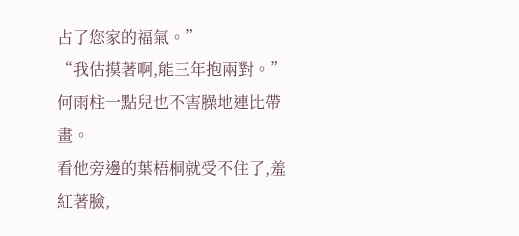占了您家的福氣。”
“我估摸著啊,能三年抱兩對。”
何雨柱一點兒也不害臊地連比帶畫。
看他旁邊的葉梧桐就受不住了,羞紅著臉,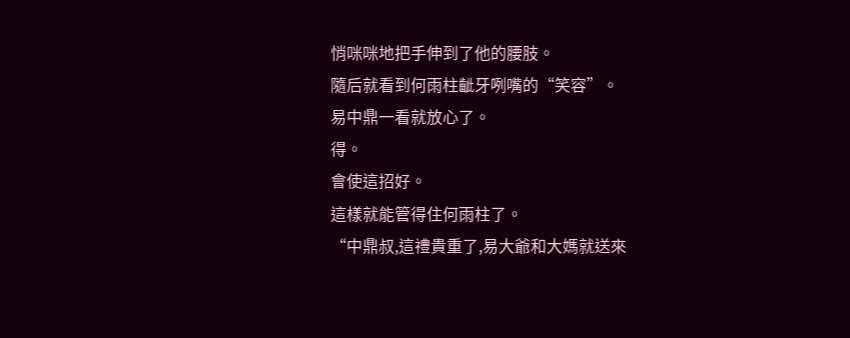悄咪咪地把手伸到了他的腰肢。
隨后就看到何雨柱齜牙咧嘴的“笑容”。
易中鼎一看就放心了。
得。
會使這招好。
這樣就能管得住何雨柱了。
“中鼎叔,這禮貴重了,易大爺和大媽就送來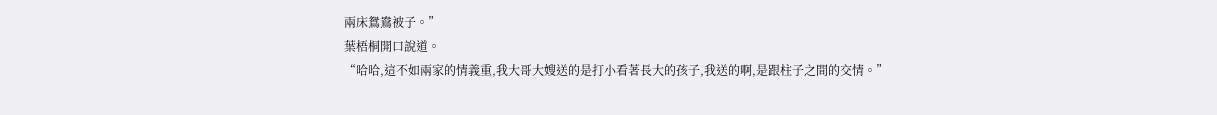兩床鴛鴦被子。”
葉梧桐開口說道。
“哈哈,這不如兩家的情義重,我大哥大嫂送的是打小看著長大的孩子,我送的啊,是跟柱子之間的交情。”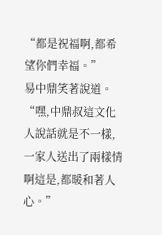“都是祝福啊,都希望你們幸福。”
易中鼎笑著說道。
“嘿,中鼎叔這文化人說話就是不一樣,一家人送出了兩樣情啊這是,都暖和著人心。”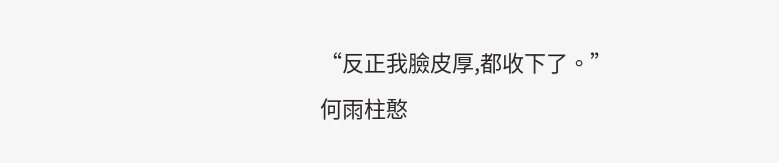“反正我臉皮厚,都收下了。”
何雨柱憨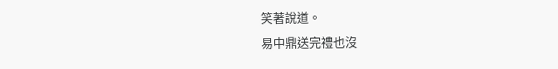笑著說道。
易中鼎送完禮也沒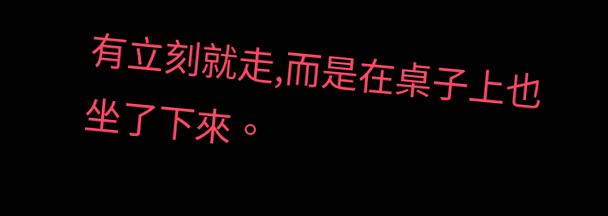有立刻就走,而是在桌子上也坐了下來。